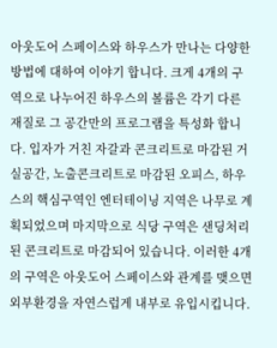아웃도어 스페이스와 하우스가 만나는 다양한 방법에 대하여 이야기 합니다. 크게 4개의 구역으로 나누어진 하우스의 볼륨은 각기 다른 재질로 그 공간만의 프로그램을 특성화 합니다. 입자가 거친 자갈과 콘크리트로 마감된 거실공간, 노출콘크리트로 마감된 오피스, 하우스의 핵심구역인 엔터테이닝 지역은 나무로 계획되었으며 마지막으로 식당 구역은 샌딩처리된 콘크리트로 마감되어 있습니다. 이러한 4개의 구역은 아웃도어 스페이스와 관계를 맺으면 외부환경을 자연스럽게 내부로 유입시킵니다.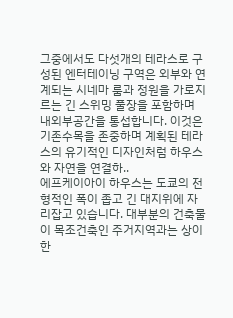그중에서도 다섯개의 테라스로 구성된 엔터테이닝 구역은 외부와 연계되는 시네마 룸과 정원을 가로지르는 긴 스위밍 풀장을 포함하며 내외부공간을 통섭합니다. 이것은 기존수목을 존중하며 계획된 테라스의 유기적인 디자인처럼 하우스와 자연을 연결하..
에프케이아이 하우스는 도쿄의 전형적인 폭이 좁고 긴 대지위에 자리잡고 있습니다. 대부분의 건축물이 목조건축인 주거지역과는 상이한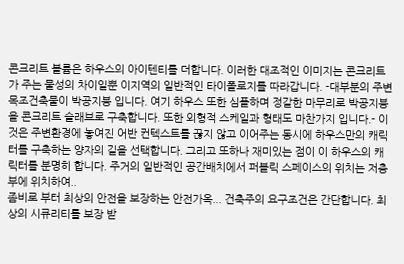콘크리트 볼륨은 하우스의 아이텐티를 더합니다. 이러한 대조적인 이미지는 콘크리트가 주는 물성의 차이일뿐 이지역의 일반적인 타이폴로지를 따라갑니다. -대부분의 주변 목조건축물이 박공지붕 입니다. 여기 하우스 또한 심플하며 정갈한 마무리로 박공지붕을 콘크리트 슬래브로 구축합니다. 또한 외형적 스케일과 형태도 마찬가지 입니다.- 이것은 주변환경에 놓여진 어반 컨텍스트를 끊지 않고 이어주는 동시에 하우스만의 캐릭터를 구축하는 양자의 길을 선택합니다. 그리고 또하나 재미있는 점이 이 하우스의 캐릭터를 분명히 합니다. 주거의 일반적인 공간배치에서 퍼블릭 스페이스의 위치는 저층부에 위치하여..
좀비로 부터 최상의 안전을 보장하는 안전가옥... 건축주의 요구조건은 간단합니다. 최상의 시큐리티를 보장 받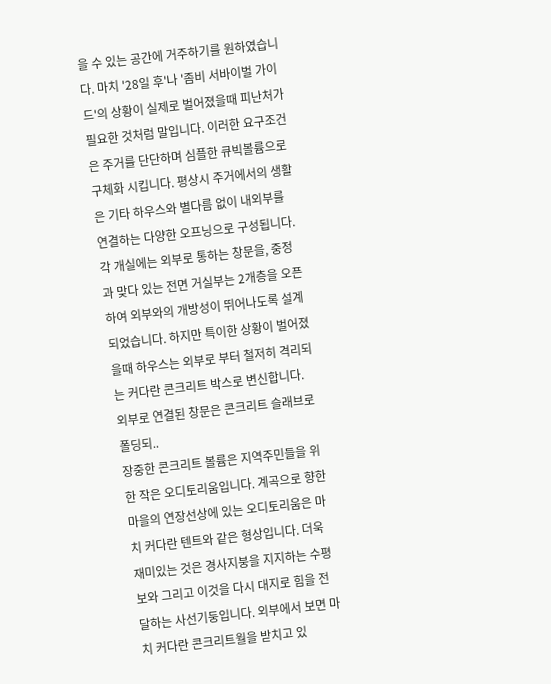을 수 있는 공간에 거주하기를 원하였습니다. 마치 '28일 후'나 '좀비 서바이벌 가이드'의 상황이 실제로 벌어졌을때 피난처가 필요한 것처럼 말입니다. 이러한 요구조건은 주거를 단단하며 심플한 큐빅볼륨으로 구체화 시킵니다. 평상시 주거에서의 생활은 기타 하우스와 별다름 없이 내외부를 연결하는 다양한 오프닝으로 구성됩니다. 각 개실에는 외부로 통하는 창문을, 중정과 맞다 있는 전면 거실부는 2개층을 오픈하여 외부와의 개방성이 뛰어나도록 설계되었습니다. 하지만 특이한 상황이 벌어졌을때 하우스는 외부로 부터 철저히 격리되는 커다란 콘크리트 박스로 변신합니다. 외부로 연결된 창문은 콘크리트 슬래브로 폴딩되..
장중한 콘크리트 볼륨은 지역주민들을 위한 작은 오디토리움입니다. 계곡으로 향한 마을의 연장선상에 있는 오디토리움은 마치 커다란 텐트와 같은 형상입니다. 더욱 재미있는 것은 경사지붕을 지지하는 수평보와 그리고 이것을 다시 대지로 힘을 전달하는 사선기둥입니다. 외부에서 보면 마치 커다란 콘크리트월을 받치고 있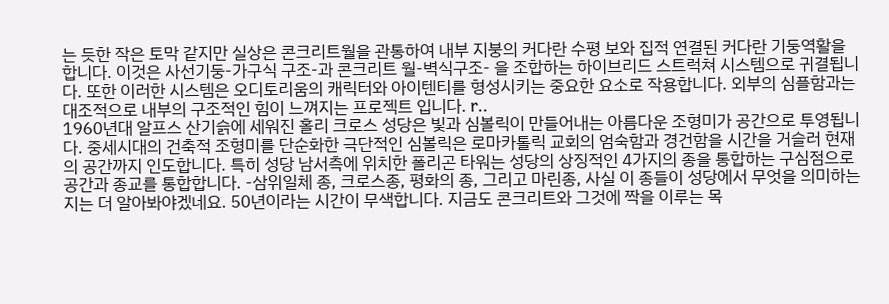는 듯한 작은 토막 같지만 실상은 콘크리트월을 관통하여 내부 지붕의 커다란 수평 보와 집적 연결된 커다란 기둥역활을 합니다. 이것은 사선기둥-가구식 구조-과 콘크리트 월-벽식구조- 을 조합하는 하이브리드 스트럭쳐 시스템으로 귀결됩니다. 또한 이러한 시스템은 오디토리움의 캐릭터와 아이텐티를 형성시키는 중요한 요소로 작용합니다. 외부의 심플함과는 대조적으로 내부의 구조적인 힘이 느껴지는 프로젝트 입니다. r..
1960년대 알프스 산기슭에 세워진 홀리 크로스 성당은 빛과 심볼릭이 만들어내는 아름다운 조형미가 공간으로 투영됩니다. 중세시대의 건축적 조형미를 단순화한 극단적인 심볼릭은 로마카톨릭 교회의 엄숙함과 경건함을 시간을 거슬러 현재의 공간까지 인도합니다. 특히 성당 남서측에 위치한 폴리곤 타워는 성당의 상징적인 4가지의 종을 통합하는 구심점으로 공간과 종교를 통합합니다. -삼위일체 종, 크로스종, 평화의 종, 그리고 마린종, 사실 이 종들이 성당에서 무엇을 의미하는지는 더 알아봐야겠네요. 50년이라는 시간이 무색합니다. 지금도 콘크리트와 그것에 짝을 이루는 목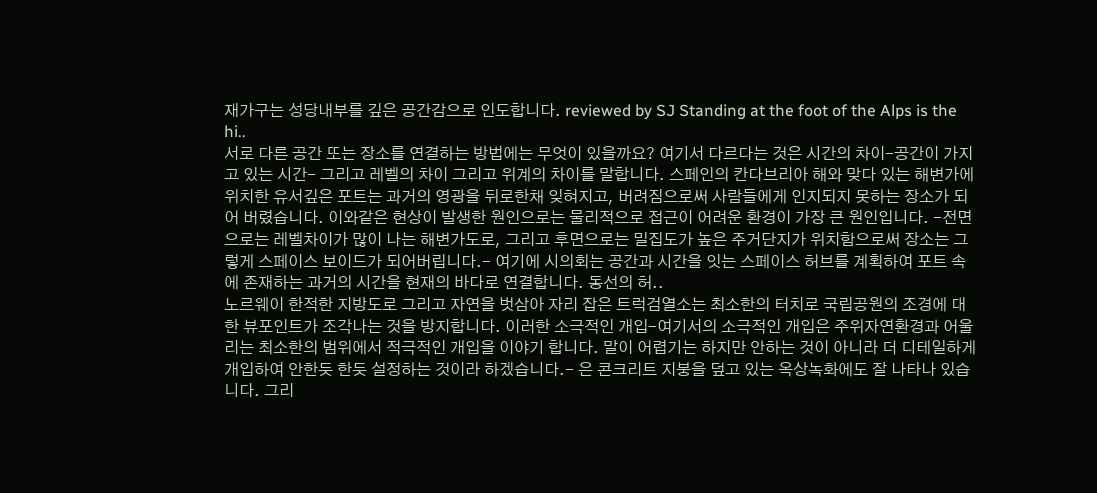재가구는 성당내부를 깊은 공간감으로 인도합니다. reviewed by SJ Standing at the foot of the Alps is the hi..
서로 다른 공간 또는 장소를 연결하는 방법에는 무엇이 있을까요? 여기서 다르다는 것은 시간의 차이-공간이 가지고 있는 시간- 그리고 레벨의 차이 그리고 위계의 차이를 말합니다. 스페인의 칸다브리아 해와 맞다 있는 해변가에 위치한 유서깊은 포트는 과거의 영광을 뒤로한채 잊혀지고, 버려짐으로써 사람들에게 인지되지 못하는 장소가 되어 버렸습니다. 이와같은 현상이 발생한 원인으로는 물리적으로 접근이 어려운 환경이 가장 큰 원인입니다. -전면으로는 레벨차이가 많이 나는 해변가도로, 그리고 후면으로는 밀집도가 높은 주거단지가 위치함으로써 장소는 그렇게 스페이스 보이드가 되어버립니다.- 여기에 시의회는 공간과 시간을 잇는 스페이스 허브를 계획하여 포트 속에 존재하는 과거의 시간을 현재의 바다로 연결합니다. 동선의 허..
노르웨이 한적한 지방도로 그리고 자연을 벗삼아 자리 잡은 트럭검열소는 최소한의 터치로 국립공원의 조경에 대한 뷰포인트가 조각나는 것을 방지합니다. 이러한 소극적인 개입-여기서의 소극적인 개입은 주위자연환경과 어울리는 최소한의 범위에서 적극적인 개입을 이야기 합니다. 말이 어렵기는 하지만 안하는 것이 아니라 더 디테일하게 개입하여 안한듯 한듯 설정하는 것이라 하겠습니다.- 은 콘크리트 지붕을 덮고 있는 옥상녹화에도 잘 나타나 있습니다. 그리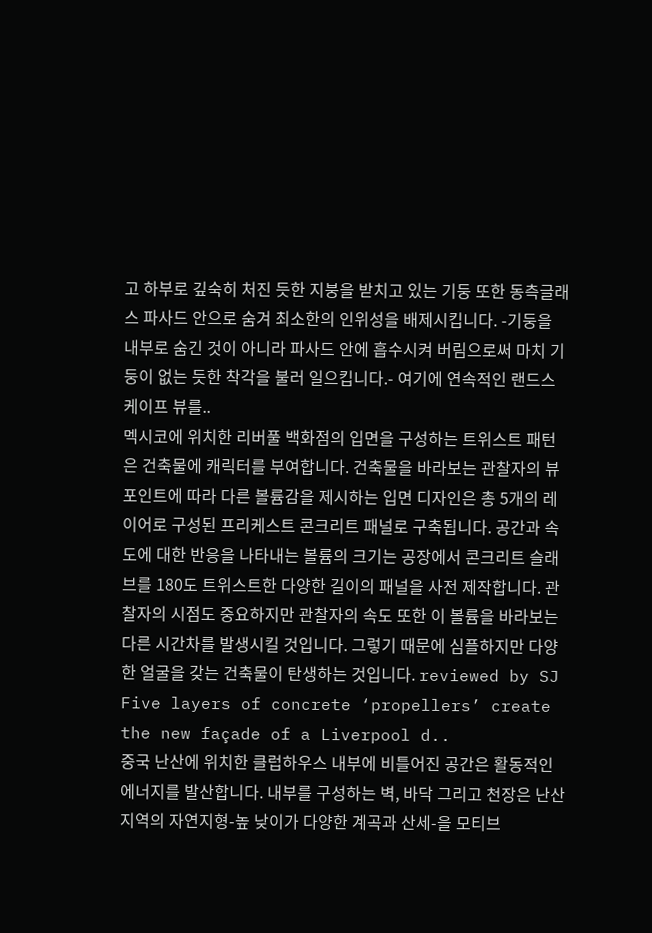고 하부로 깊숙히 처진 듯한 지붕을 받치고 있는 기둥 또한 동측글래스 파사드 안으로 숨겨 최소한의 인위성을 배제시킵니다. -기둥을 내부로 숨긴 것이 아니라 파사드 안에 흡수시켜 버림으로써 마치 기둥이 없는 듯한 착각을 불러 일으킵니다.- 여기에 연속적인 랜드스케이프 뷰를..
멕시코에 위치한 리버풀 백화점의 입면을 구성하는 트위스트 패턴은 건축물에 캐릭터를 부여합니다. 건축물을 바라보는 관찰자의 뷰포인트에 따라 다른 볼륨감을 제시하는 입면 디자인은 총 5개의 레이어로 구성된 프리케스트 콘크리트 패널로 구축됩니다. 공간과 속도에 대한 반응을 나타내는 볼륨의 크기는 공장에서 콘크리트 슬래브를 180도 트위스트한 다양한 길이의 패널을 사전 제작합니다. 관찰자의 시점도 중요하지만 관찰자의 속도 또한 이 볼륨을 바라보는 다른 시간차를 발생시킬 것입니다. 그렇기 때문에 심플하지만 다양한 얼굴을 갖는 건축물이 탄생하는 것입니다. reviewed by SJ Five layers of concrete ‘propellers’ create the new façade of a Liverpool d..
중국 난산에 위치한 클럽하우스 내부에 비틀어진 공간은 활동적인 에너지를 발산합니다. 내부를 구성하는 벽, 바닥 그리고 천장은 난산지역의 자연지형-높 낮이가 다양한 계곡과 산세-을 모티브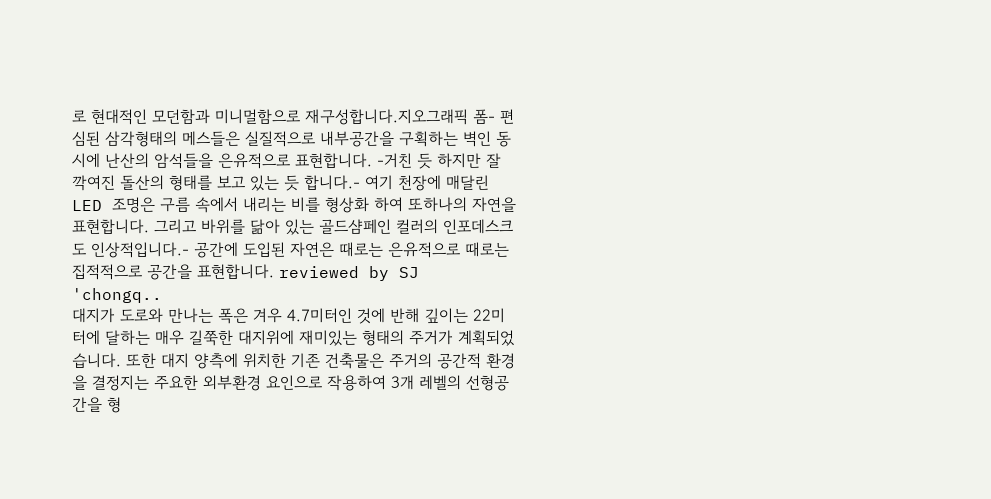로 현대적인 모던함과 미니멀함으로 재구성합니다.지오그래픽 폼- 편심된 삼각형태의 메스들은 실질적으로 내부공간을 구획하는 벽인 동시에 난산의 암석들을 은유적으로 표현합니다. -거친 듯 하지만 잘 깍여진 돌산의 형태를 보고 있는 듯 합니다.- 여기 천장에 매달린 LED 조명은 구름 속에서 내리는 비를 형상화 하여 또하나의 자연을 표현합니다. 그리고 바위를 닮아 있는 골드샴페인 컬러의 인포데스크도 인상적입니다.- 공간에 도입된 자연은 때로는 은유적으로 때로는 집적적으로 공간을 표현합니다. reviewed by SJ 'chongq..
대지가 도로와 만나는 폭은 겨우 4.7미터인 것에 반해 깊이는 22미터에 달하는 매우 길쭉한 대지위에 재미있는 형태의 주거가 계획되었습니다. 또한 대지 양측에 위치한 기존 건축물은 주거의 공간적 환경을 결정지는 주요한 외부환경 요인으로 작용하여 3개 레벨의 선형공간을 형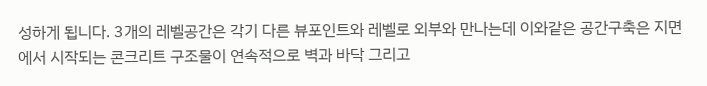성하게 됩니다. 3개의 레벨공간은 각기 다른 뷰포인트와 레벨로 외부와 만나는데 이와같은 공간구축은 지면에서 시작되는 콘크리트 구조물이 연속적으로 벽과 바닥 그리고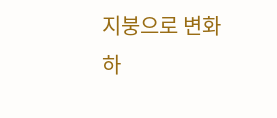지붕으로 변화하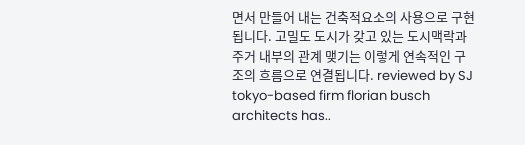면서 만들어 내는 건축적요소의 사용으로 구현됩니다. 고밀도 도시가 갖고 있는 도시맥락과 주거 내부의 관계 맺기는 이렇게 연속적인 구조의 흐름으로 연결됩니다. reviewed by SJ tokyo-based firm florian busch architects has..